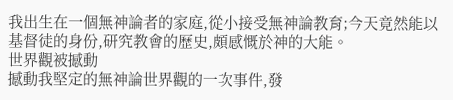我出生在一個無神論者的家庭,從小接受無神論教育;今天竟然能以基督徒的身份,研究教會的歷史,頗感慨於神的大能。
世界觀被撼動
撼動我堅定的無神論世界觀的一次事件,發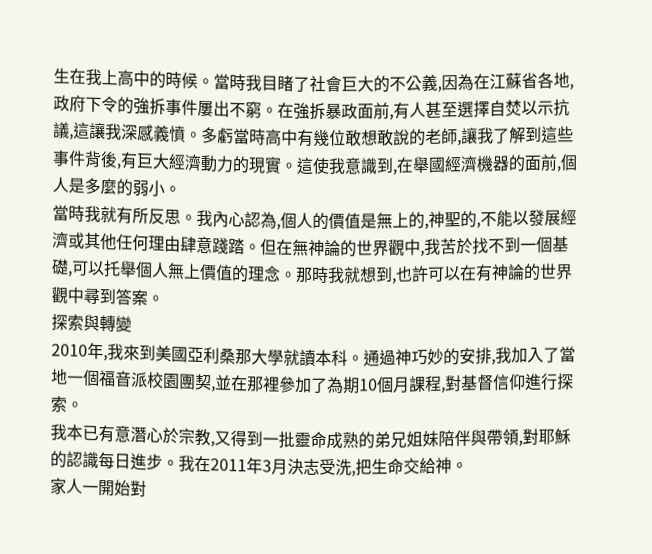生在我上高中的時候。當時我目睹了社會巨大的不公義,因為在江蘇省各地,政府下令的強拆事件屢出不窮。在強拆暴政面前,有人甚至選擇自焚以示抗議,這讓我深感義憤。多虧當時高中有幾位敢想敢說的老師,讓我了解到這些事件背後,有巨大經濟動力的現實。這使我意識到,在舉國經濟機器的面前,個人是多麼的弱小。
當時我就有所反思。我內心認為,個人的價值是無上的,神聖的,不能以發展經濟或其他任何理由肆意踐踏。但在無神論的世界觀中,我苦於找不到一個基礎,可以托舉個人無上價值的理念。那時我就想到,也許可以在有神論的世界觀中尋到答案。
探索與轉變
2010年,我來到美國亞利桑那大學就讀本科。通過神巧妙的安排,我加入了當地一個福音派校園團契,並在那裡參加了為期10個月課程,對基督信仰進行探索。
我本已有意潛心於宗教,又得到一批靈命成熟的弟兄姐妹陪伴與帶領,對耶穌的認識每日進步。我在2011年3月決志受洗,把生命交給神。
家人一開始對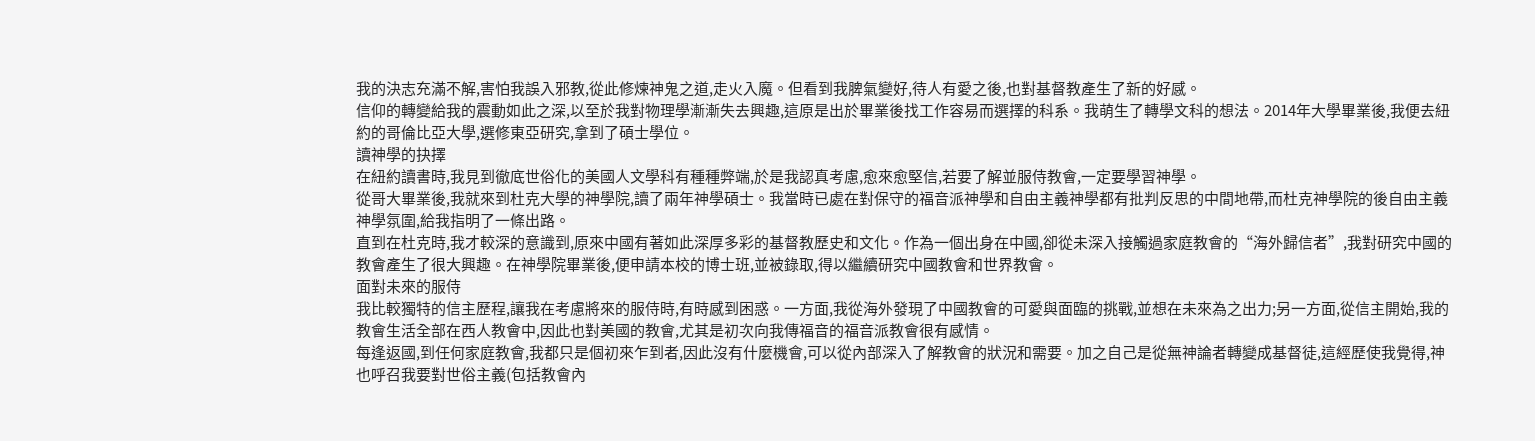我的決志充滿不解,害怕我誤入邪教,從此修煉神鬼之道,走火入魔。但看到我脾氣變好,待人有愛之後,也對基督教產生了新的好感。
信仰的轉變給我的震動如此之深,以至於我對物理學漸漸失去興趣,這原是出於畢業後找工作容易而選擇的科系。我萌生了轉學文科的想法。2014年大學畢業後,我便去紐約的哥倫比亞大學,選修東亞研究,拿到了碩士學位。
讀神學的抉擇
在紐約讀書時,我見到徹底世俗化的美國人文學科有種種弊端,於是我認真考慮,愈來愈堅信,若要了解並服侍教會,一定要學習神學。
從哥大畢業後,我就來到杜克大學的神學院,讀了兩年神學碩士。我當時已處在對保守的福音派神學和自由主義神學都有批判反思的中間地帶,而杜克神學院的後自由主義神學氛圍,給我指明了一條出路。
直到在杜克時,我才較深的意識到,原來中國有著如此深厚多彩的基督教歷史和文化。作為一個出身在中國,卻從未深入接觸過家庭教會的“海外歸信者”,我對研究中國的教會產生了很大興趣。在神學院畢業後,便申請本校的博士班,並被錄取,得以繼續研究中國教會和世界教會。
面對未來的服侍
我比較獨特的信主歷程,讓我在考慮將來的服侍時,有時感到困惑。一方面,我從海外發現了中國教會的可愛與面臨的挑戰,並想在未來為之出力;另一方面,從信主開始,我的教會生活全部在西人教會中,因此也對美國的教會,尤其是初次向我傳福音的福音派教會很有感情。
每逢返國,到任何家庭教會,我都只是個初來乍到者,因此沒有什麼機會,可以從內部深入了解教會的狀況和需要。加之自己是從無神論者轉變成基督徒,這經歷使我覺得,神也呼召我要對世俗主義(包括教會內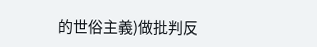的世俗主義)做批判反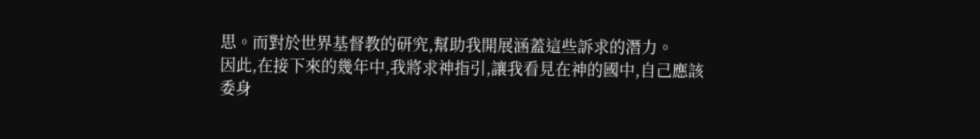思。而對於世界基督教的研究,幫助我開展涵蓋這些訴求的潛力。
因此,在接下來的幾年中,我將求神指引,讓我看見在神的國中,自己應該委身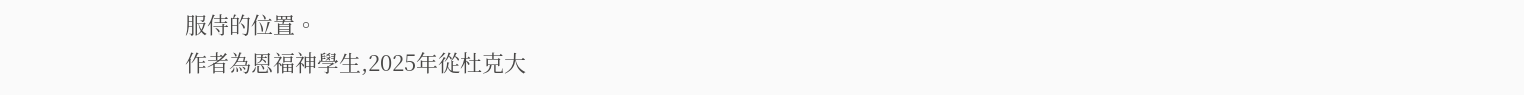服侍的位置。
作者為恩福神學生,2025年從杜克大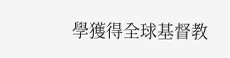學獲得全球基督教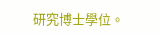研究博士學位。